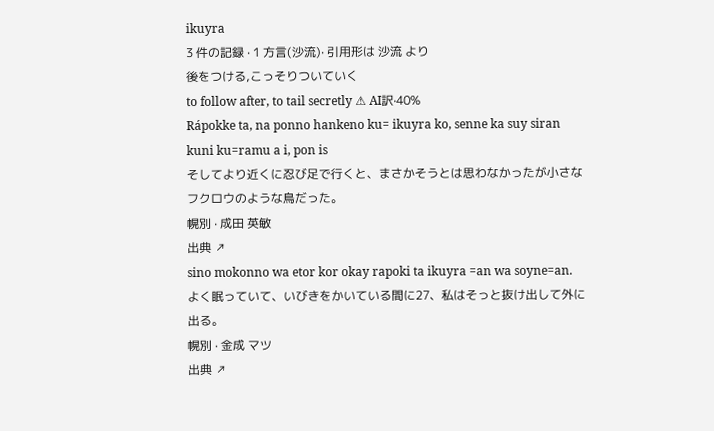ikuyra
3 件の記録 · 1 方言(沙流)· 引用形は 沙流 より
後をつける,こっそりついていく
to follow after, to tail secretly ⚠ AI訳·40%
Rápokke ta, na ponno hankeno ku= ikuyra ko, senne ka suy siran kuni ku=ramu a i, pon is
そしてより近くに忍び足で行くと、まさかそうとは思わなかったが小さなフクロウのような鳥だった。
幌別 · 成田 英敏
出典 ↗
sino mokonno wa etor kor okay rapoki ta ikuyra =an wa soyne=an.
よく眠っていて、いびきをかいている間に27、私はそっと抜け出して外に出る。
幌別 · 金成 マツ
出典 ↗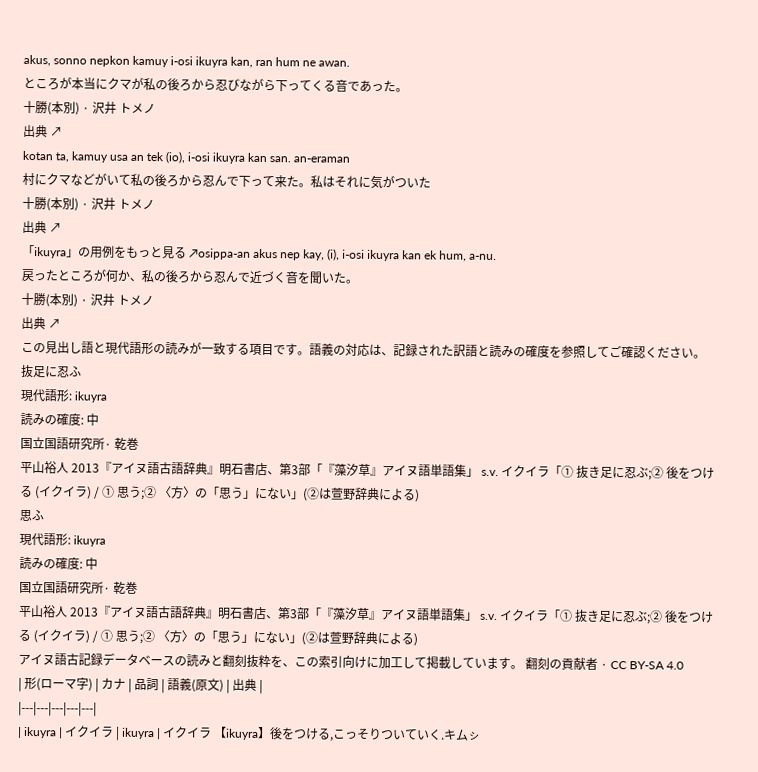akus, sonno nepkon kamuy i-osi ikuyra kan, ran hum ne awan.
ところが本当にクマが私の後ろから忍びながら下ってくる音であった。
十勝(本別) · 沢井 トメノ
出典 ↗
kotan ta, kamuy usa an tek (io), i-osi ikuyra kan san. an-eraman
村にクマなどがいて私の後ろから忍んで下って来た。私はそれに気がついた
十勝(本別) · 沢井 トメノ
出典 ↗
「ikuyra」の用例をもっと見る ↗osippa-an akus nep kay, (i), i-osi ikuyra kan ek hum, a-nu.
戻ったところが何か、私の後ろから忍んで近づく音を聞いた。
十勝(本別) · 沢井 トメノ
出典 ↗
この見出し語と現代語形の読みが一致する項目です。語義の対応は、記録された訳語と読みの確度を参照してご確認ください。
抜足に忍ふ
現代語形: ikuyra
読みの確度: 中
国立国語研究所· 乾巻
平山裕人 2013『アイヌ語古語辞典』明石書店、第3部「『藻汐草』アイヌ語単語集」 s.v. イクイラ「① 抜き足に忍ぶ;② 後をつける (イクイラ) / ① 思う;② 〈方〉の「思う」にない」(②は萱野辞典による)
思ふ
現代語形: ikuyra
読みの確度: 中
国立国語研究所· 乾巻
平山裕人 2013『アイヌ語古語辞典』明石書店、第3部「『藻汐草』アイヌ語単語集」 s.v. イクイラ「① 抜き足に忍ぶ;② 後をつける (イクイラ) / ① 思う;② 〈方〉の「思う」にない」(②は萱野辞典による)
アイヌ語古記録データベースの読みと翻刻抜粋を、この索引向けに加工して掲載しています。 翻刻の貢献者 · CC BY-SA 4.0
| 形(ローマ字) | カナ | 品詞 | 語義(原文) | 出典 |
|---|---|---|---|---|
| ikuyra | イクイラ | ikuyra | イクイラ 【ikuyra】後をつける,こっそりついていく.キムㇱ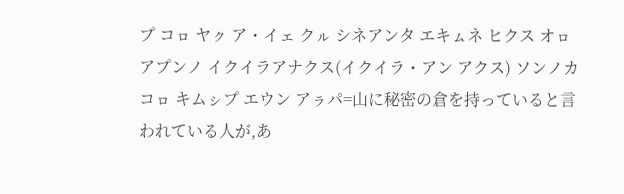プ コㇿ ヤㇰ ア・イェ クㇽ シネアンタ エキㇺネ ヒクス オㇿ アプンノ イクイラアナクス(イクイラ・アン アクス) ソンノカ コㇿ キムㇱプ エウン アㇻパ=山に秘密の倉を持っていると言われている人が,あ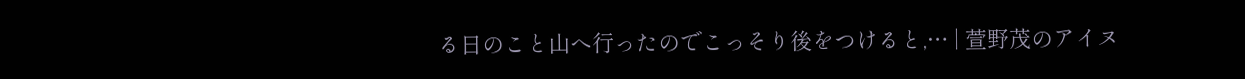る日のこと山へ行ったのでこっそり後をつけると,… | 萱野茂のアイヌ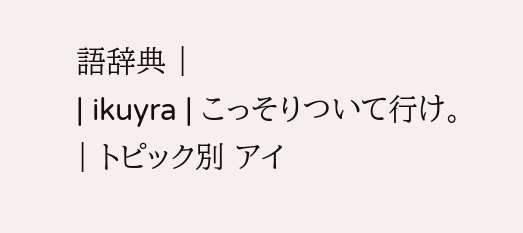語辞典 |
| ikuyra | こっそりついて行け。 | トピック別 アイ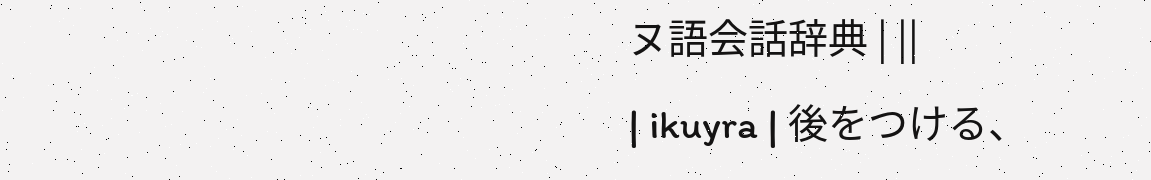ヌ語会話辞典 | ||
| ikuyra | 後をつける、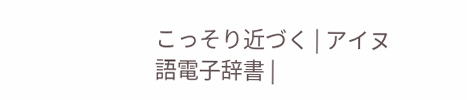こっそり近づく | アイヌ語電子辞書 |